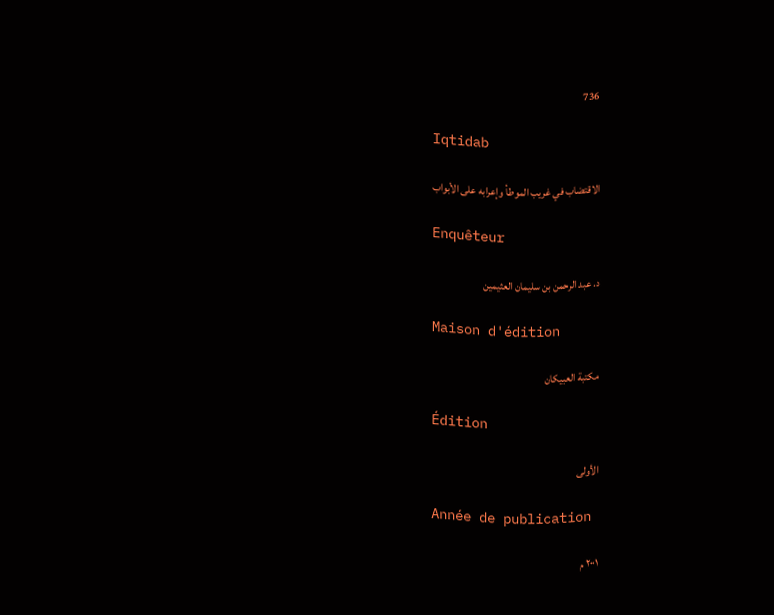736

Iqtidab

الاقتضاب في غريب الموطأ وإعرابه على الأبواب

Enquêteur

د. عبد الرحمن بن سليمان العثيمين

Maison d'édition

مكتبة العبيكان

Édition

الأولى

Année de publication

٢٠٠١ م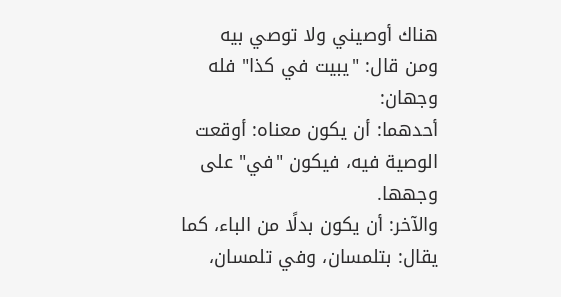هناك أوصيني ولا توصي بيه
ومن قال: "يبيت في كذا" فله وجهان:
أحدهما: أن يكون معناه: أوقعت الوصية فيه، فيكون "في" على وجهها.
والآخر: أن يكون بدلًا من الباء، كما يقال: بتلمسان، وفي تلمسان،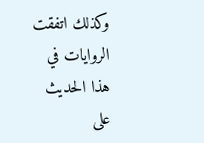وكذلك اتفقت الروايات في هذا الحديث على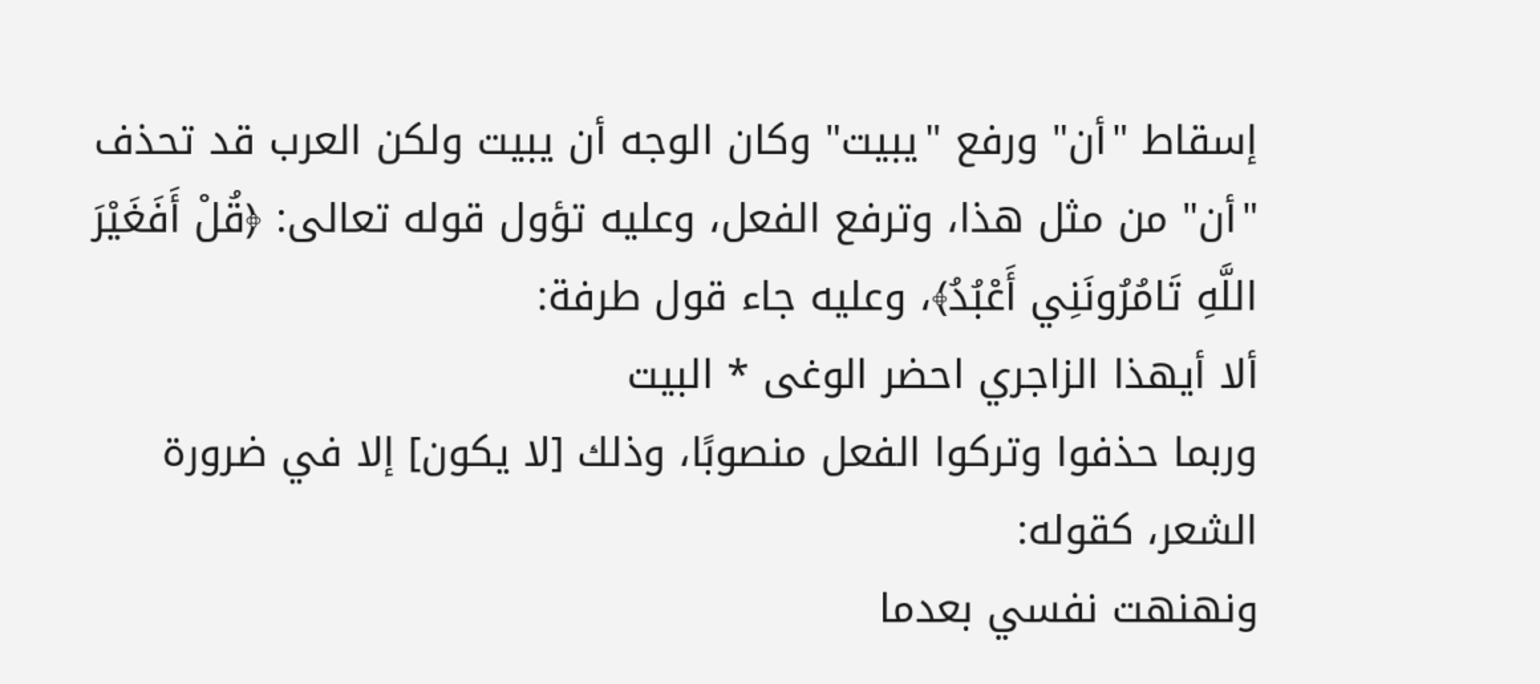إسقاط "أن" ورفع "يبيت" وكان الوجه أن يبيت ولكن العرب قد تحذف "أن" من مثل هذا، وترفع الفعل، وعليه تؤول قوله تعالى: ﴿قُلْ أَفَغَيْرَ اللَّهِ تَامُرُونَنِي أَعْبُدُ﴾، وعليه جاء قول طرفة:
ألا أيهذا الزاجري احضر الوغى * البيت
وربما حذفوا وتركوا الفعل منصوبًا، وذلك [لا يكون] إلا في ضرورة الشعر، كقوله:
ونهنهت نفسي بعدما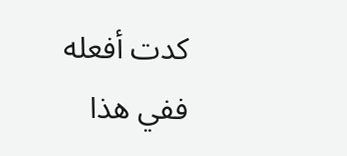كدت أفعله
ففي هذا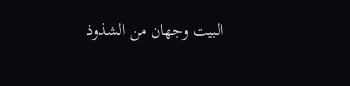البيت وجهان من الشذوذ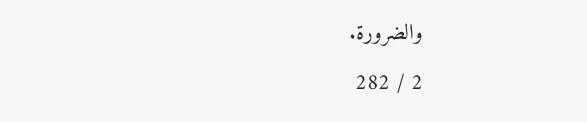والضرورة.

2 / 282